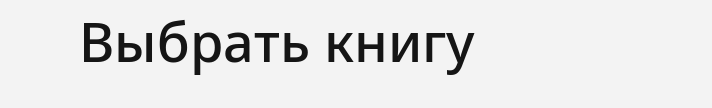Выбрать книгу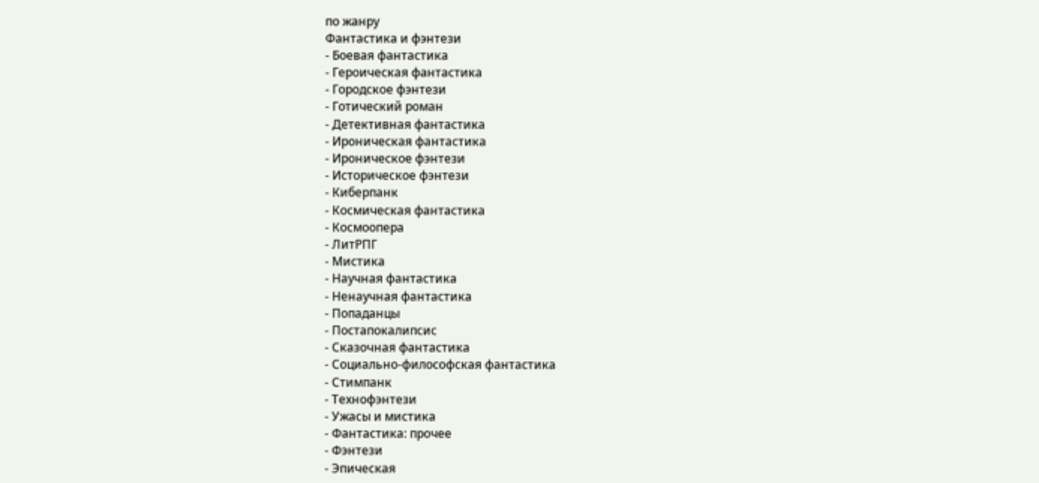по жанру
Фантастика и фэнтези
- Боевая фантастика
- Героическая фантастика
- Городское фэнтези
- Готический роман
- Детективная фантастика
- Ироническая фантастика
- Ироническое фэнтези
- Историческое фэнтези
- Киберпанк
- Космическая фантастика
- Космоопера
- ЛитРПГ
- Мистика
- Научная фантастика
- Ненаучная фантастика
- Попаданцы
- Постапокалипсис
- Сказочная фантастика
- Социально-философская фантастика
- Стимпанк
- Технофэнтези
- Ужасы и мистика
- Фантастика: прочее
- Фэнтези
- Эпическая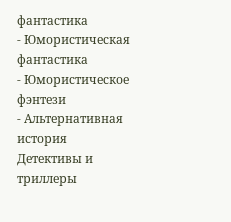фантастика
- Юмористическая фантастика
- Юмористическое фэнтези
- Альтернативная история
Детективы и триллеры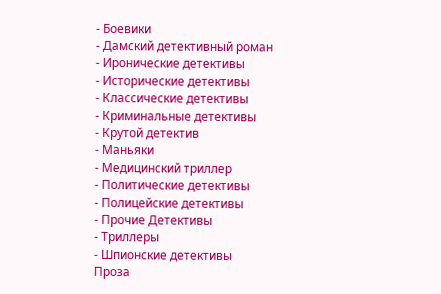- Боевики
- Дамский детективный роман
- Иронические детективы
- Исторические детективы
- Классические детективы
- Криминальные детективы
- Крутой детектив
- Маньяки
- Медицинский триллер
- Политические детективы
- Полицейские детективы
- Прочие Детективы
- Триллеры
- Шпионские детективы
Проза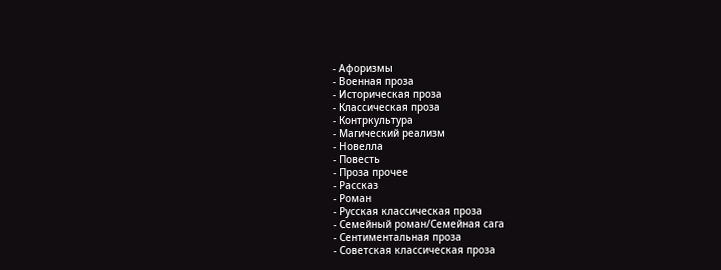- Афоризмы
- Военная проза
- Историческая проза
- Классическая проза
- Контркультура
- Магический реализм
- Новелла
- Повесть
- Проза прочее
- Рассказ
- Роман
- Русская классическая проза
- Семейный роман/Семейная сага
- Сентиментальная проза
- Советская классическая проза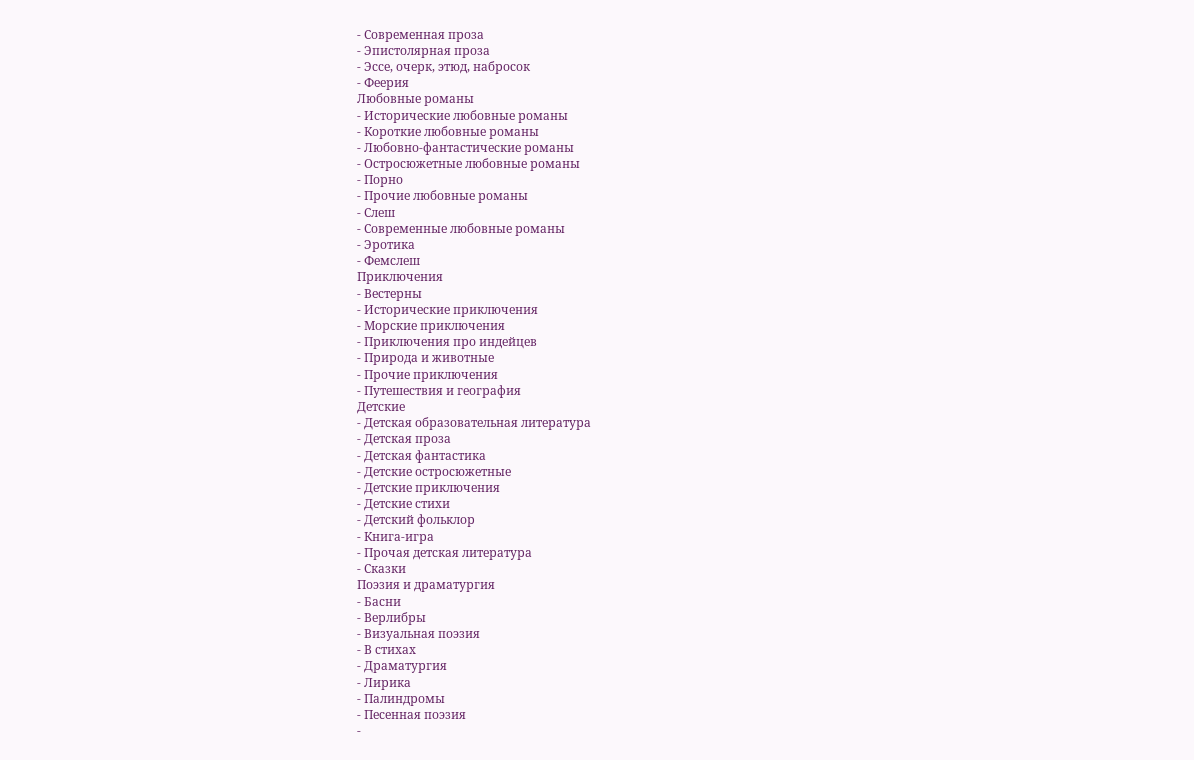- Современная проза
- Эпистолярная проза
- Эссе, очерк, этюд, набросок
- Феерия
Любовные романы
- Исторические любовные романы
- Короткие любовные романы
- Любовно-фантастические романы
- Остросюжетные любовные романы
- Порно
- Прочие любовные романы
- Слеш
- Современные любовные романы
- Эротика
- Фемслеш
Приключения
- Вестерны
- Исторические приключения
- Морские приключения
- Приключения про индейцев
- Природа и животные
- Прочие приключения
- Путешествия и география
Детские
- Детская образовательная литература
- Детская проза
- Детская фантастика
- Детские остросюжетные
- Детские приключения
- Детские стихи
- Детский фольклор
- Книга-игра
- Прочая детская литература
- Сказки
Поэзия и драматургия
- Басни
- Верлибры
- Визуальная поэзия
- В стихах
- Драматургия
- Лирика
- Палиндромы
- Песенная поэзия
-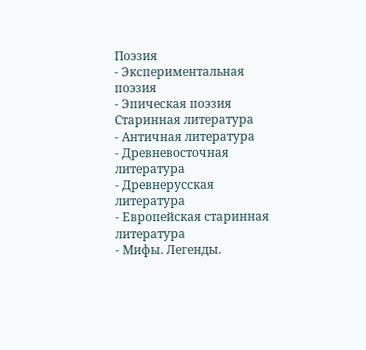Поэзия
- Экспериментальная поэзия
- Эпическая поэзия
Старинная литература
- Античная литература
- Древневосточная литература
- Древнерусская литература
- Европейская старинная литература
- Мифы. Легенды.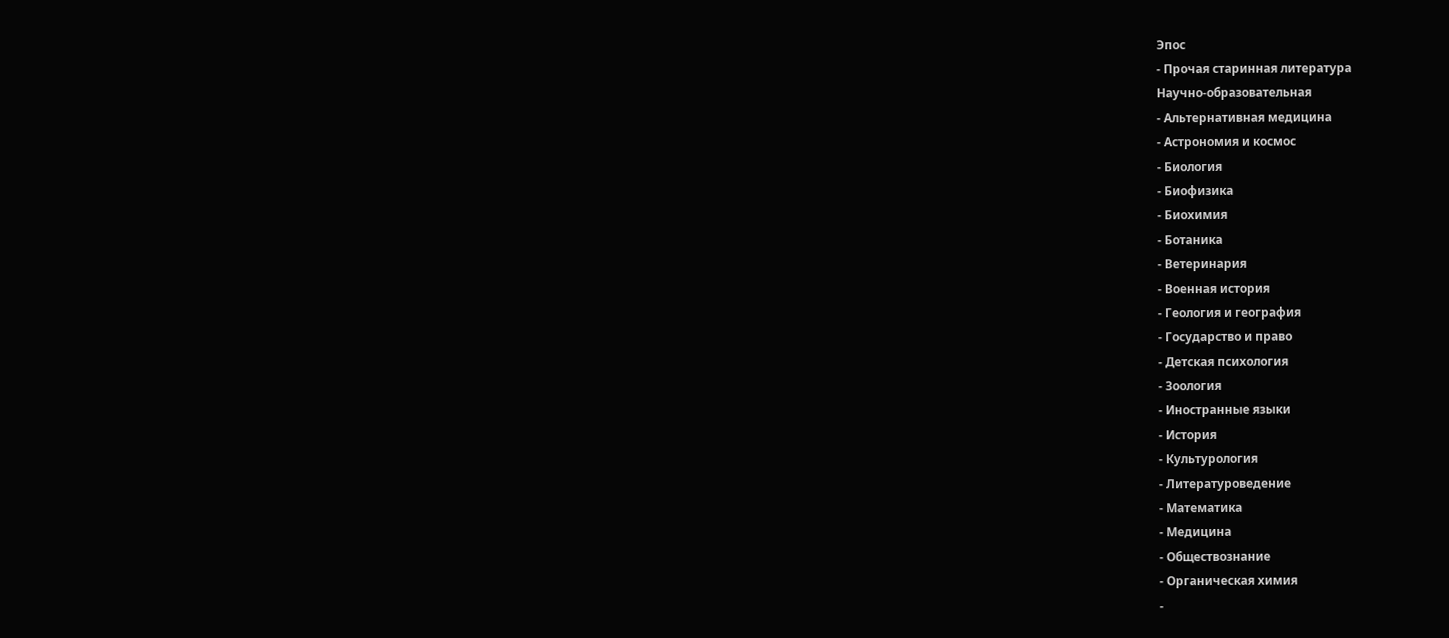Эпос
- Прочая старинная литература
Научно-образовательная
- Альтернативная медицина
- Астрономия и космос
- Биология
- Биофизика
- Биохимия
- Ботаника
- Ветеринария
- Военная история
- Геология и география
- Государство и право
- Детская психология
- Зоология
- Иностранные языки
- История
- Культурология
- Литературоведение
- Математика
- Медицина
- Обществознание
- Органическая химия
-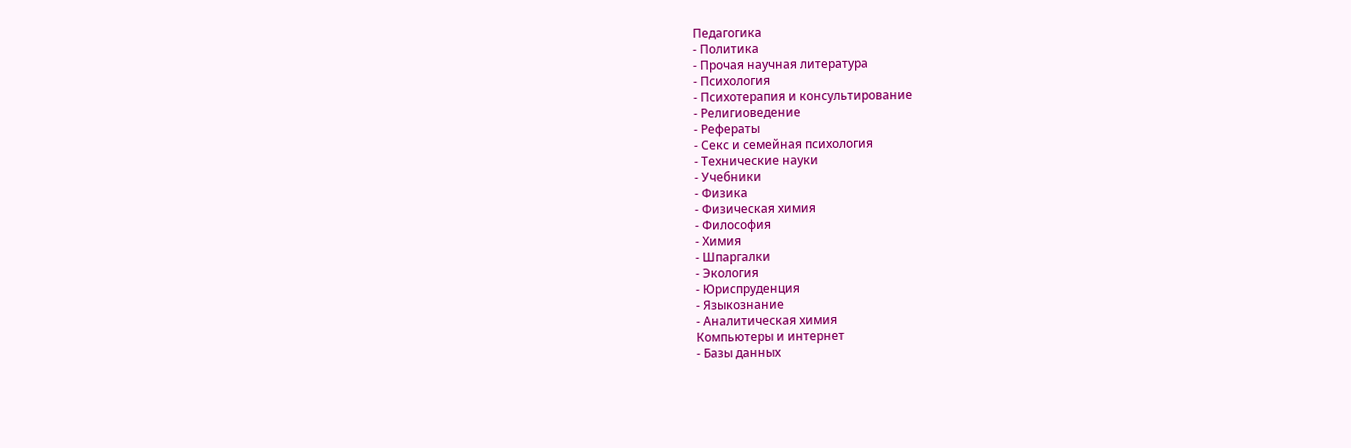Педагогика
- Политика
- Прочая научная литература
- Психология
- Психотерапия и консультирование
- Религиоведение
- Рефераты
- Секс и семейная психология
- Технические науки
- Учебники
- Физика
- Физическая химия
- Философия
- Химия
- Шпаргалки
- Экология
- Юриспруденция
- Языкознание
- Аналитическая химия
Компьютеры и интернет
- Базы данных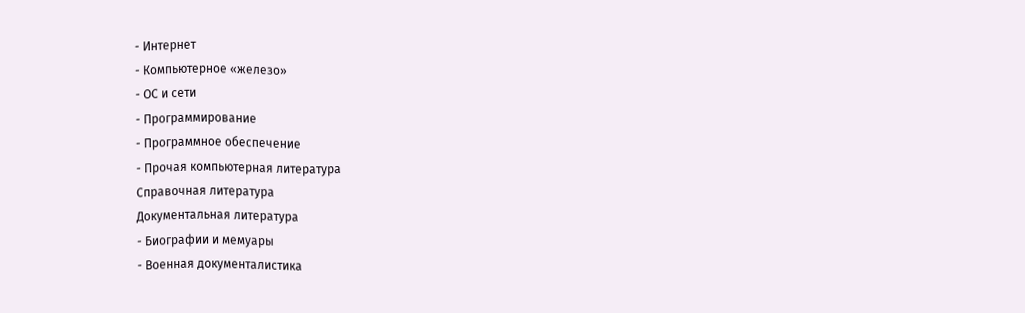- Интернет
- Компьютерное «железо»
- ОС и сети
- Программирование
- Программное обеспечение
- Прочая компьютерная литература
Справочная литература
Документальная литература
- Биографии и мемуары
- Военная документалистика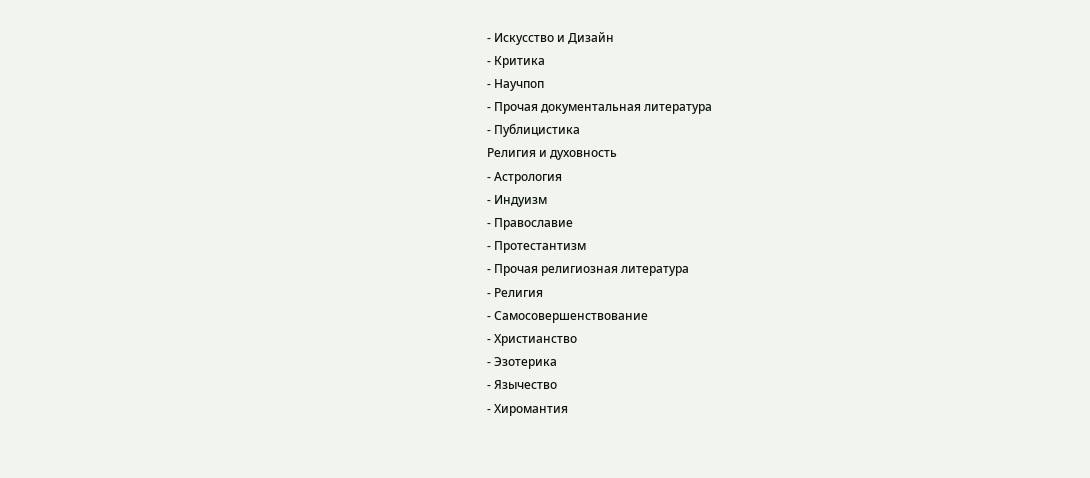- Искусство и Дизайн
- Критика
- Научпоп
- Прочая документальная литература
- Публицистика
Религия и духовность
- Астрология
- Индуизм
- Православие
- Протестантизм
- Прочая религиозная литература
- Религия
- Самосовершенствование
- Христианство
- Эзотерика
- Язычество
- Хиромантия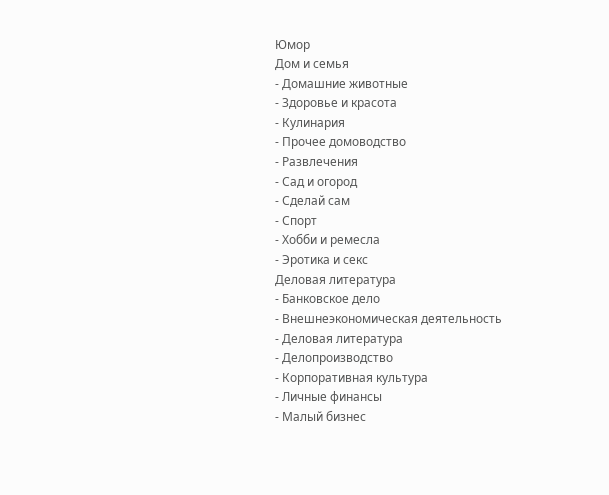Юмор
Дом и семья
- Домашние животные
- Здоровье и красота
- Кулинария
- Прочее домоводство
- Развлечения
- Сад и огород
- Сделай сам
- Спорт
- Хобби и ремесла
- Эротика и секс
Деловая литература
- Банковское дело
- Внешнеэкономическая деятельность
- Деловая литература
- Делопроизводство
- Корпоративная культура
- Личные финансы
- Малый бизнес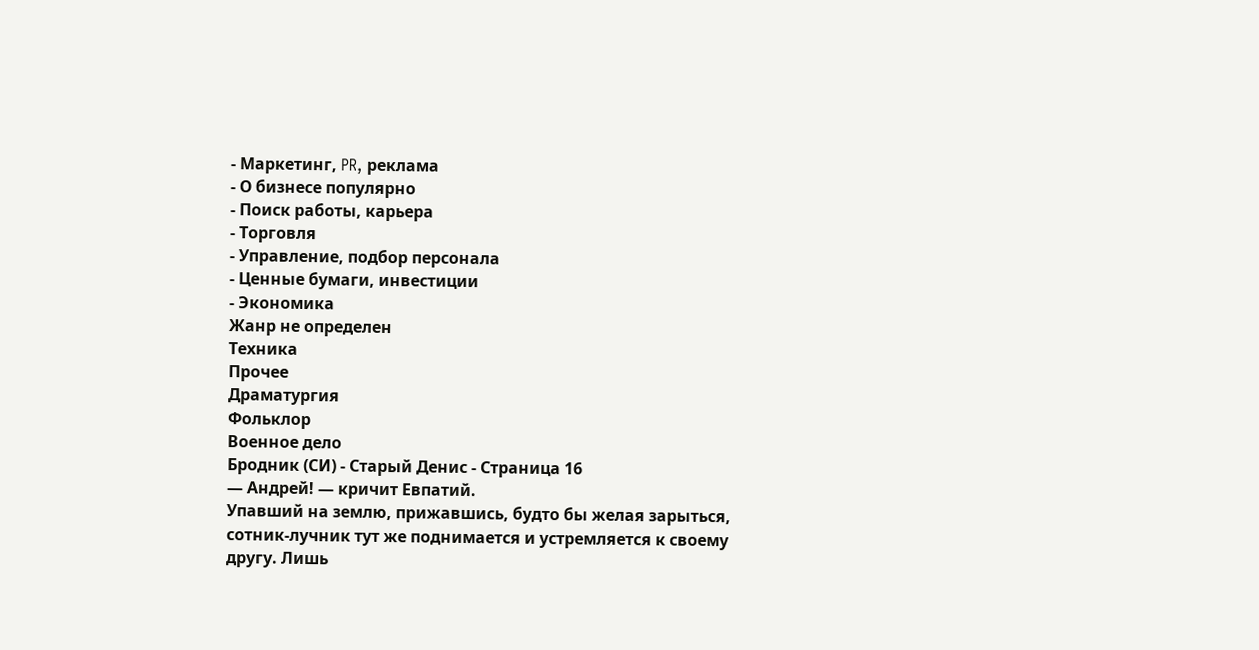- Маркетинг, PR, реклама
- О бизнесе популярно
- Поиск работы, карьера
- Торговля
- Управление, подбор персонала
- Ценные бумаги, инвестиции
- Экономика
Жанр не определен
Техника
Прочее
Драматургия
Фольклор
Военное дело
Бродник (СИ) - Старый Денис - Страница 16
— Андрей! — кричит Евпатий.
Упавший на землю, прижавшись, будто бы желая зарыться, сотник-лучник тут же поднимается и устремляется к своему другу. Лишь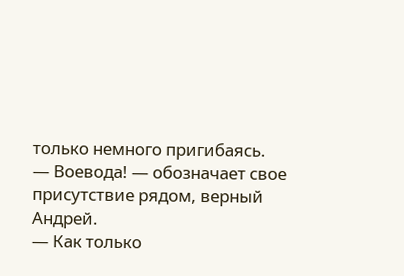только немного пригибаясь.
— Воевода! — обозначает свое присутствие рядом, верный Андрей.
— Как только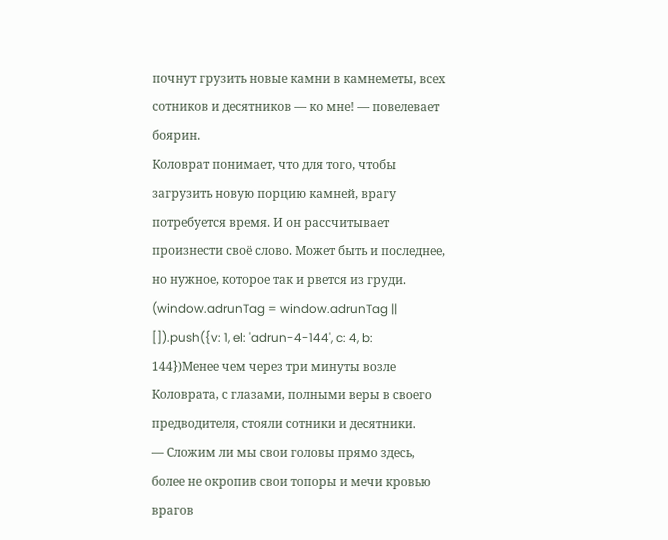почнут грузить новые камни в камнеметы, всех сотников и десятников — ко мне! — повелевает боярин.
Коловрат понимает, что для того, чтобы загрузить новую порцию камней, врагу потребуется время. И он рассчитывает произнести своё слово. Может быть и последнее, но нужное, которое так и рвется из груди.
(window.adrunTag = window.adrunTag || []).push({v: 1, el: 'adrun-4-144', c: 4, b: 144})Менее чем через три минуты возле Коловрата, с глазами, полными веры в своего предводителя, стояли сотники и десятники.
— Сложим ли мы свои головы прямо здесь, более не окропив свои топоры и мечи кровью врагов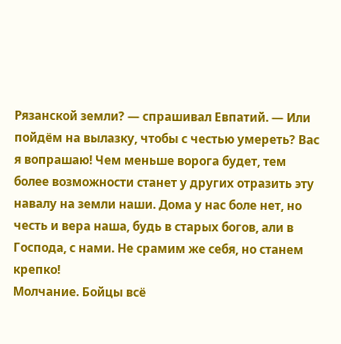Рязанской земли? — спрашивал Евпатий. — Или пойдём на вылазку, чтобы с честью умереть? Вас я вопрашаю! Чем меньше ворога будет, тем более возможности станет у других отразить эту навалу на земли наши. Дома у нас боле нет, но честь и вера наша, будь в старых богов, али в Господа, с нами. Не срамим же себя, но станем крепко!
Молчание. Бойцы всё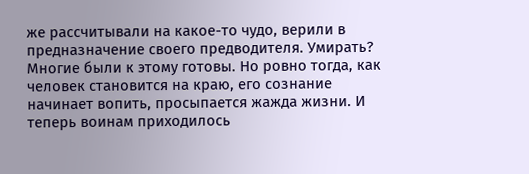же рассчитывали на какое-то чудо, верили в предназначение своего предводителя. Умирать? Многие были к этому готовы. Но ровно тогда, как человек становится на краю, его сознание начинает вопить, просыпается жажда жизни. И теперь воинам приходилось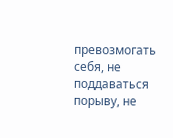превозмогать себя, не поддаваться порыву, не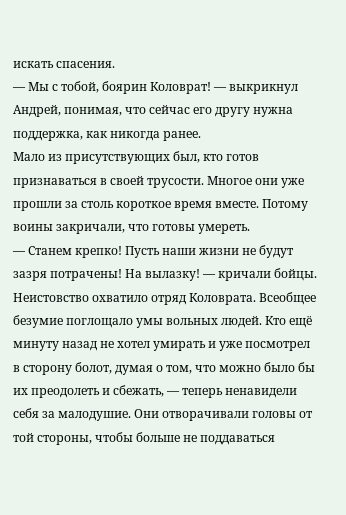искать спасения.
— Мы с тобой, боярин Коловрат! — выкрикнул Андрей, понимая, что сейчас его другу нужна поддержка, как никогда ранее.
Мало из присутствующих был, кто готов признаваться в своей трусости. Многое они уже прошли за столь короткое время вместе. Потому воины закричали, что готовы умереть.
— Станем крепко! Пусть наши жизни не будут зазря потрачены! На вылазку! — кричали бойцы.
Неистовство охватило отряд Коловрата. Всеобщее безумие поглощало умы вольных людей. Кто ещё минуту назад не хотел умирать и уже посмотрел в сторону болот, думая о том, что можно было бы их преодолеть и сбежать, — теперь ненавидели себя за малодушие. Они отворачивали головы от той стороны, чтобы больше не поддаваться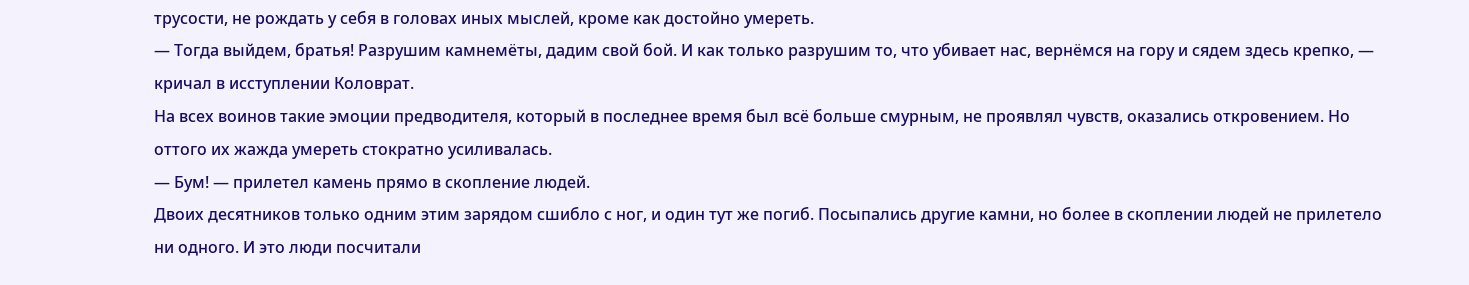трусости, не рождать у себя в головах иных мыслей, кроме как достойно умереть.
— Тогда выйдем, братья! Разрушим камнемёты, дадим свой бой. И как только разрушим то, что убивает нас, вернёмся на гору и сядем здесь крепко, — кричал в исступлении Коловрат.
На всех воинов такие эмоции предводителя, который в последнее время был всё больше смурным, не проявлял чувств, оказались откровением. Но оттого их жажда умереть стократно усиливалась.
— Бум! — прилетел камень прямо в скопление людей.
Двоих десятников только одним этим зарядом сшибло с ног, и один тут же погиб. Посыпались другие камни, но более в скоплении людей не прилетело ни одного. И это люди посчитали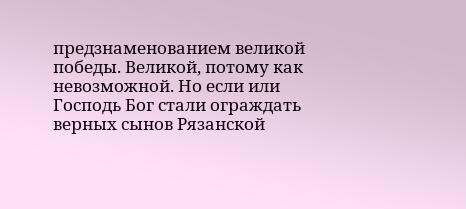предзнаменованием великой победы. Великой, потому как невозможной. Но если или Господь Бог стали ограждать верных сынов Рязанской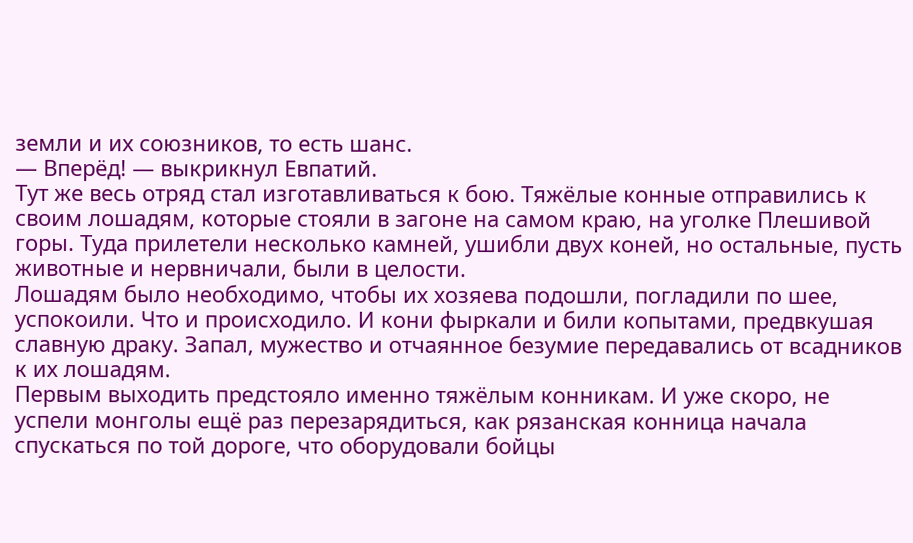земли и их союзников, то есть шанс.
— Вперёд! — выкрикнул Евпатий.
Тут же весь отряд стал изготавливаться к бою. Тяжёлые конные отправились к своим лошадям, которые стояли в загоне на самом краю, на уголке Плешивой горы. Туда прилетели несколько камней, ушибли двух коней, но остальные, пусть животные и нервничали, были в целости.
Лошадям было необходимо, чтобы их хозяева подошли, погладили по шее, успокоили. Что и происходило. И кони фыркали и били копытами, предвкушая славную драку. Запал, мужество и отчаянное безумие передавались от всадников к их лошадям.
Первым выходить предстояло именно тяжёлым конникам. И уже скоро, не успели монголы ещё раз перезарядиться, как рязанская конница начала спускаться по той дороге, что оборудовали бойцы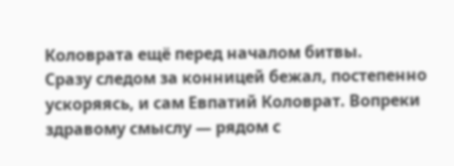Коловрата ещё перед началом битвы.
Сразу следом за конницей бежал, постепенно ускоряясь, и сам Евпатий Коловрат. Вопреки здравому смыслу — рядом с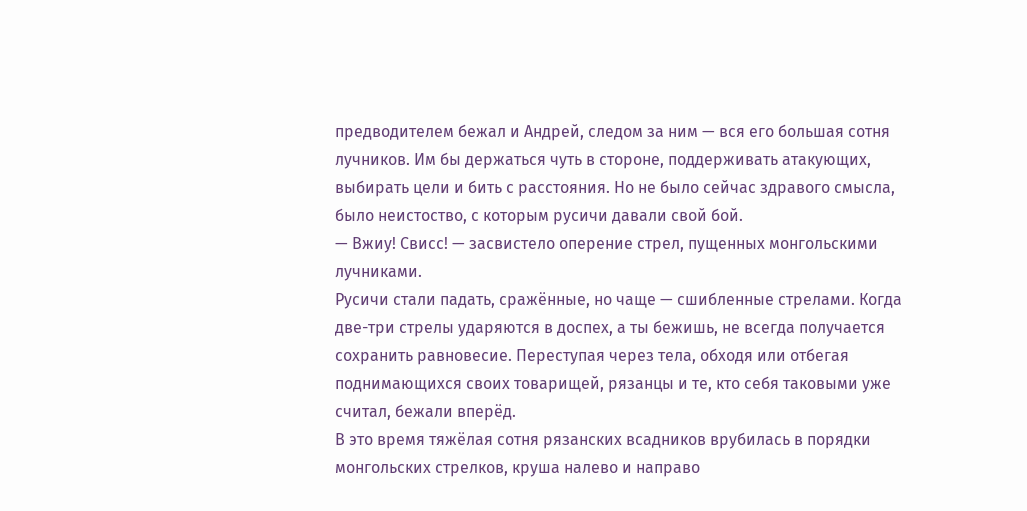предводителем бежал и Андрей, следом за ним — вся его большая сотня лучников. Им бы держаться чуть в стороне, поддерживать атакующих, выбирать цели и бить с расстояния. Но не было сейчас здравого смысла, было неистоство, с которым русичи давали свой бой.
— Вжиу! Свисс! — засвистело оперение стрел, пущенных монгольскими лучниками.
Русичи стали падать, сражённые, но чаще — сшибленные стрелами. Когда две-три стрелы ударяются в доспех, а ты бежишь, не всегда получается сохранить равновесие. Переступая через тела, обходя или отбегая поднимающихся своих товарищей, рязанцы и те, кто себя таковыми уже считал, бежали вперёд.
В это время тяжёлая сотня рязанских всадников врубилась в порядки монгольских стрелков, круша налево и направо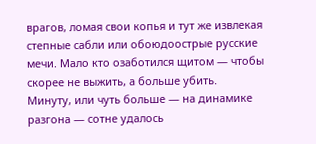врагов, ломая свои копья и тут же извлекая степные сабли или обоюдоострые русские мечи. Мало кто озаботился щитом — чтобы скорее не выжить, а больше убить.
Минуту, или чуть больше — на динамике разгона — сотне удалось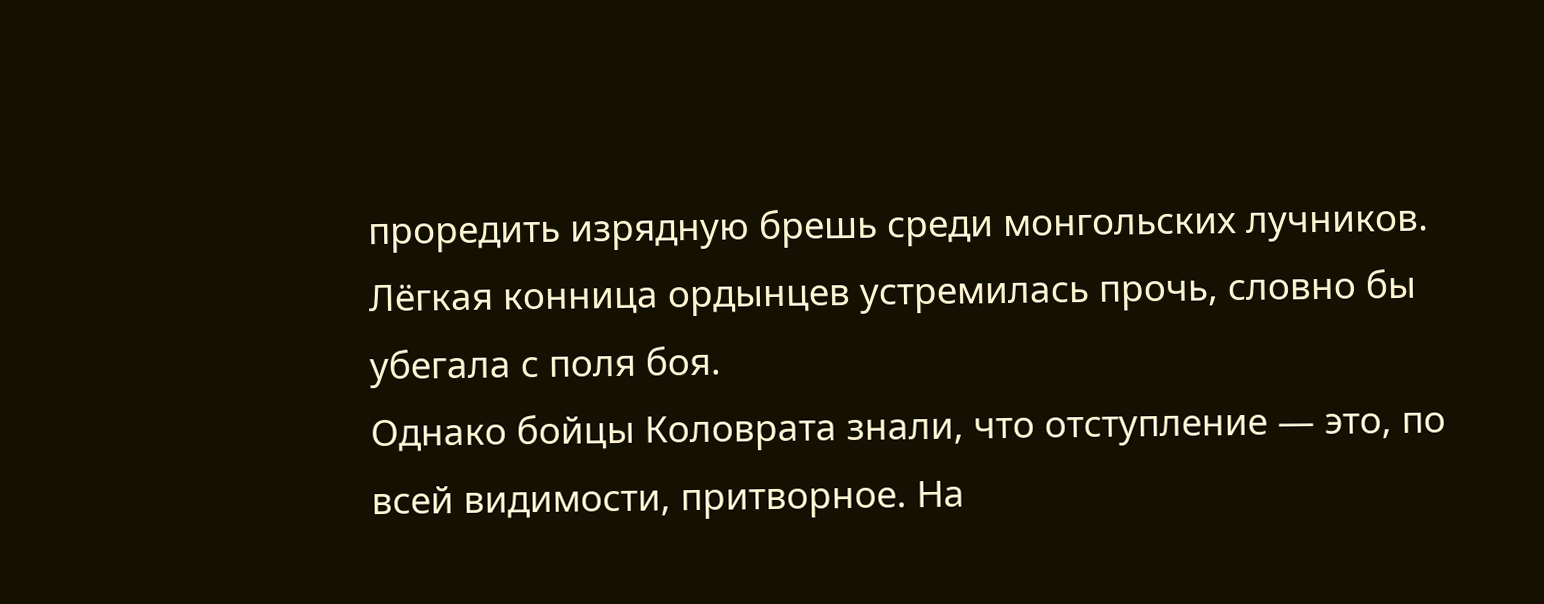проредить изрядную брешь среди монгольских лучников. Лёгкая конница ордынцев устремилась прочь, словно бы убегала с поля боя.
Однако бойцы Коловрата знали, что отступление — это, по всей видимости, притворное. На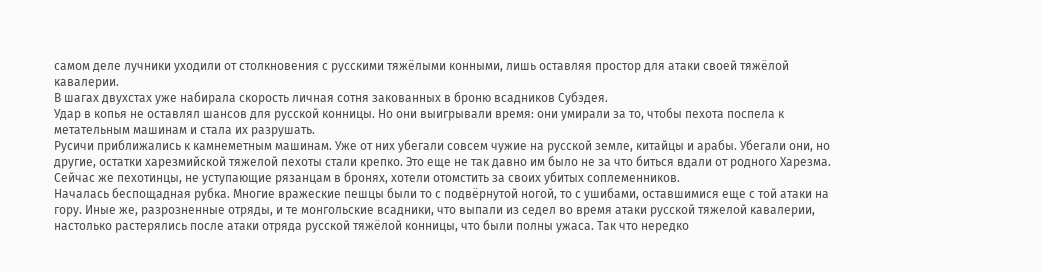самом деле лучники уходили от столкновения с русскими тяжёлыми конными, лишь оставляя простор для атаки своей тяжёлой кавалерии.
В шагах двухстах уже набирала скорость личная сотня закованных в броню всадников Субэдея.
Удар в копья не оставлял шансов для русской конницы. Но они выигрывали время: они умирали за то, чтобы пехота поспела к метательным машинам и стала их разрушать.
Русичи приближались к камнеметным машинам. Уже от них убегали совсем чужие на русской земле, китайцы и арабы. Убегали они, но другие, остатки харезмийской тяжелой пехоты стали крепко. Это еще не так давно им было не за что биться вдали от родного Харезма. Сейчас же пехотинцы, не уступающие рязанцам в бронях, хотели отомстить за своих убитых соплеменников.
Началась беспощадная рубка. Многие вражеские пешцы были то с подвёрнутой ногой, то с ушибами, оставшимися еще с той атаки на гору. Иные же, разрозненные отряды, и те монгольские всадники, что выпали из седел во время атаки русской тяжелой кавалерии, настолько растерялись после атаки отряда русской тяжёлой конницы, что были полны ужаса. Так что нередко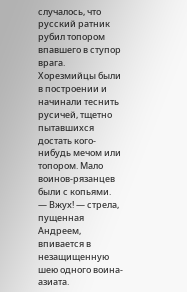случалось, что русский ратник рубил топором впавшего в ступор врага.
Хорезмийцы были в построении и начинали теснить русичей, тщетно пытавшихся достать кого-нибудь мечом или топором. Мало воинов-рязанцев были с копьями.
— Вжух! — стрела, пущенная Андреем, впивается в незащищенную шею одного воина-азиата.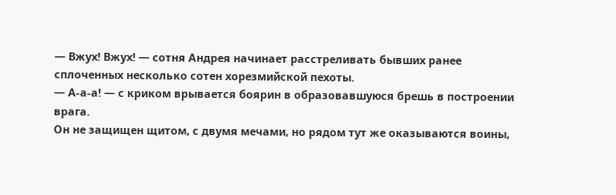— Вжух! Вжух! — сотня Андрея начинает расстреливать бывших ранее сплоченных несколько сотен хорезмийской пехоты.
— А-а-а! — с криком врывается боярин в образовавшуюся брешь в построении врага.
Он не защищен щитом, с двумя мечами, но рядом тут же оказываются воины,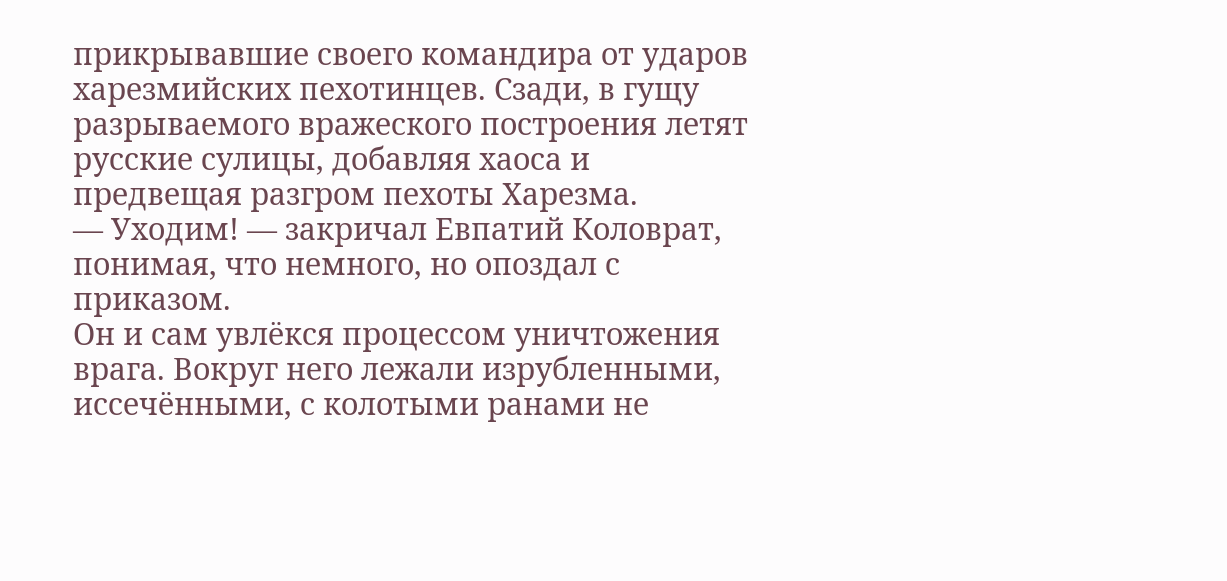прикрывавшие своего командира от ударов харезмийских пехотинцев. Сзади, в гущу разрываемого вражеского построения летят русские сулицы, добавляя хаоса и предвещая разгром пехоты Харезма.
— Уходим! — закричал Евпатий Коловрат, понимая, что немного, но опоздал с приказом.
Он и сам увлёкся процессом уничтожения врага. Вокруг него лежали изрубленными, иссечёнными, с колотыми ранами не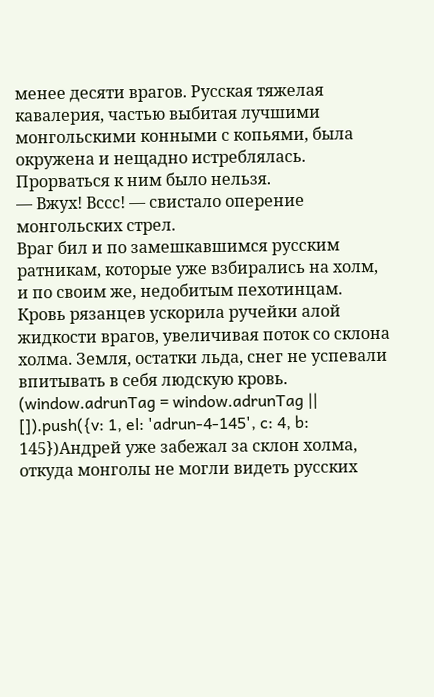менее десяти врагов. Русская тяжелая кавалерия, частью выбитая лучшими монгольскими конными с копьями, была окружена и нещадно истреблялась. Прорваться к ним было нельзя.
— Вжух! Вссс! — свистало оперение монгольских стрел.
Враг бил и по замешкавшимся русским ратникам, которые уже взбирались на холм, и по своим же, недобитым пехотинцам. Кровь рязанцев ускорила ручейки алой жидкости врагов, увеличивая поток со склона холма. Земля, остатки льда, снег не успевали впитывать в себя людскую кровь.
(window.adrunTag = window.adrunTag || []).push({v: 1, el: 'adrun-4-145', c: 4, b: 145})Андрей уже забежал за склон холма, откуда монголы не могли видеть русских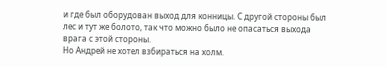и где был оборудован выход для конницы. С другой стороны был лес и тут же болото, так что можно было не опасаться выхода врага с этой стороны.
Но Андрей не хотел взбираться на холм.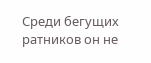Среди бегущих ратников он не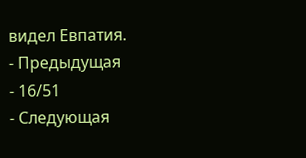видел Евпатия.
- Предыдущая
- 16/51
- Следующая